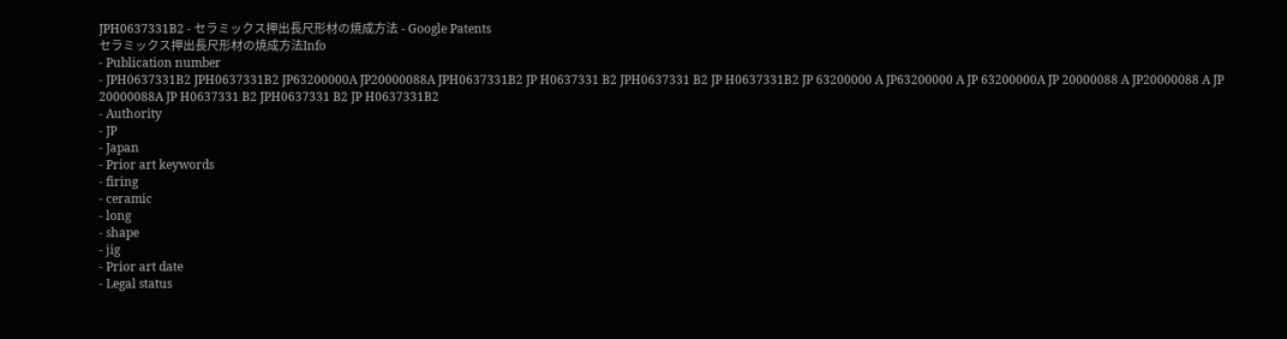JPH0637331B2 - セラミックス押出長尺形材の焼成方法 - Google Patents
セラミックス押出長尺形材の焼成方法Info
- Publication number
- JPH0637331B2 JPH0637331B2 JP63200000A JP20000088A JPH0637331B2 JP H0637331 B2 JPH0637331 B2 JP H0637331B2 JP 63200000 A JP63200000 A JP 63200000A JP 20000088 A JP20000088 A JP 20000088A JP H0637331 B2 JPH0637331 B2 JP H0637331B2
- Authority
- JP
- Japan
- Prior art keywords
- firing
- ceramic
- long
- shape
- jig
- Prior art date
- Legal status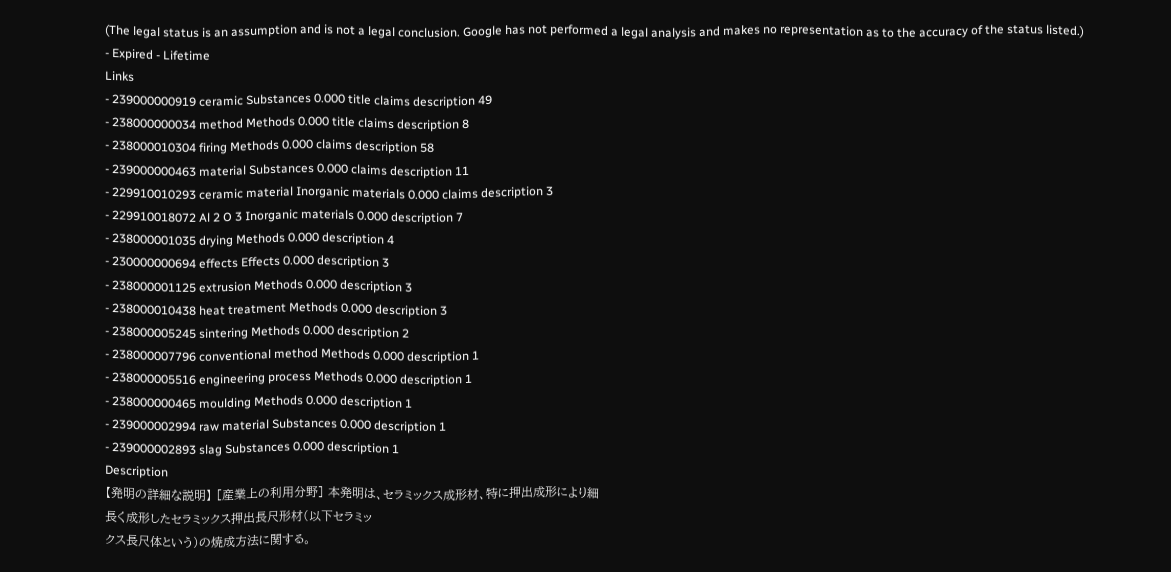(The legal status is an assumption and is not a legal conclusion. Google has not performed a legal analysis and makes no representation as to the accuracy of the status listed.)
- Expired - Lifetime
Links
- 239000000919 ceramic Substances 0.000 title claims description 49
- 238000000034 method Methods 0.000 title claims description 8
- 238000010304 firing Methods 0.000 claims description 58
- 239000000463 material Substances 0.000 claims description 11
- 229910010293 ceramic material Inorganic materials 0.000 claims description 3
- 229910018072 Al 2 O 3 Inorganic materials 0.000 description 7
- 238000001035 drying Methods 0.000 description 4
- 230000000694 effects Effects 0.000 description 3
- 238000001125 extrusion Methods 0.000 description 3
- 238000010438 heat treatment Methods 0.000 description 3
- 238000005245 sintering Methods 0.000 description 2
- 238000007796 conventional method Methods 0.000 description 1
- 238000005516 engineering process Methods 0.000 description 1
- 238000000465 moulding Methods 0.000 description 1
- 239000002994 raw material Substances 0.000 description 1
- 239000002893 slag Substances 0.000 description 1
Description
【発明の詳細な説明】 [産業上の利用分野] 本発明は、セラミックス成形材、特に押出成形により細
長く成形したセラミックス押出長尺形材(以下セラミッ
クス長尺体という)の焼成方法に関する。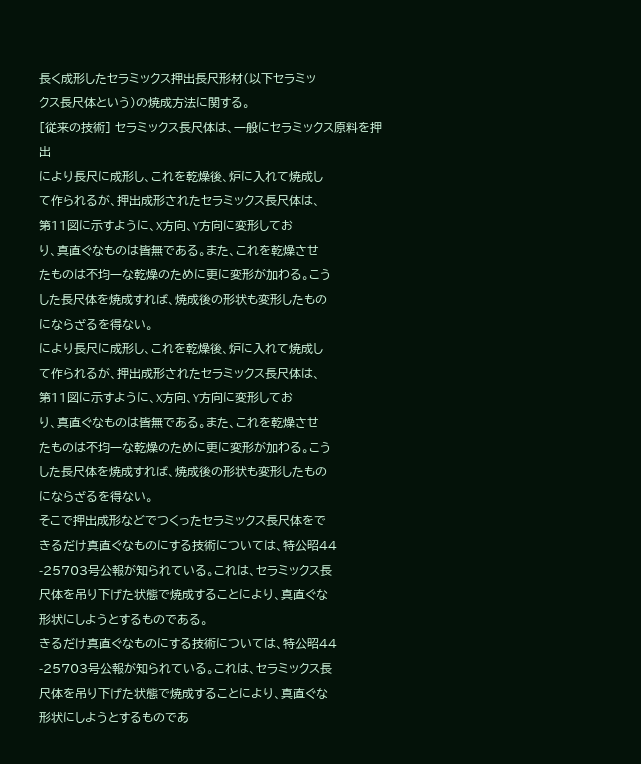長く成形したセラミックス押出長尺形材(以下セラミッ
クス長尺体という)の焼成方法に関する。
[従来の技術] セラミックス長尺体は、一般にセラミックス原料を押出
により長尺に成形し、これを乾燥後、炉に入れて焼成し
て作られるが、押出成形されたセラミックス長尺体は、
第11図に示すように、X方向、Y方向に変形してお
り、真直ぐなものは皆無である。また、これを乾燥させ
たものは不均一な乾燥のために更に変形が加わる。こう
した長尺体を焼成すれば、焼成後の形状も変形したもの
にならざるを得ない。
により長尺に成形し、これを乾燥後、炉に入れて焼成し
て作られるが、押出成形されたセラミックス長尺体は、
第11図に示すように、X方向、Y方向に変形してお
り、真直ぐなものは皆無である。また、これを乾燥させ
たものは不均一な乾燥のために更に変形が加わる。こう
した長尺体を焼成すれば、焼成後の形状も変形したもの
にならざるを得ない。
そこで押出成形などでつくったセラミックス長尺体をで
きるだけ真直ぐなものにする技術については、特公昭44
-25703号公報が知られている。これは、セラミックス長
尺体を吊り下げた状態で焼成することにより、真直ぐな
形状にしようとするものである。
きるだけ真直ぐなものにする技術については、特公昭44
-25703号公報が知られている。これは、セラミックス長
尺体を吊り下げた状態で焼成することにより、真直ぐな
形状にしようとするものであ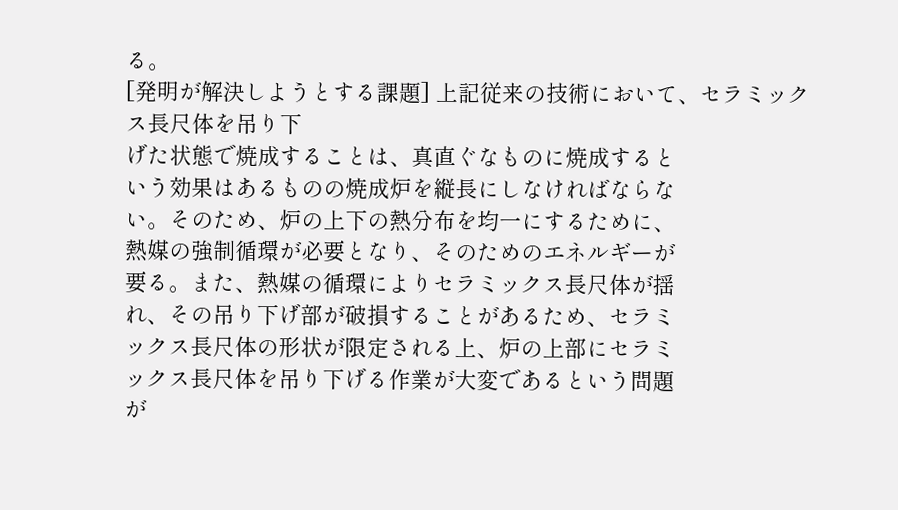る。
[発明が解決しようとする課題] 上記従来の技術において、セラミックス長尺体を吊り下
げた状態で焼成することは、真直ぐなものに焼成すると
いう効果はあるものの焼成炉を縦長にしなければならな
い。そのため、炉の上下の熱分布を均一にするために、
熱媒の強制循環が必要となり、そのためのエネルギーが
要る。また、熱媒の循環によりセラミックス長尺体が揺
れ、その吊り下げ部が破損することがあるため、セラミ
ックス長尺体の形状が限定される上、炉の上部にセラミ
ックス長尺体を吊り下げる作業が大変であるという問題
が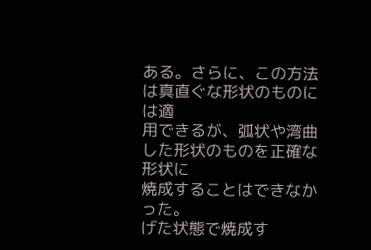ある。さらに、この方法は真直ぐな形状のものには適
用できるが、弧状や湾曲した形状のものを正確な形状に
焼成することはできなかった。
げた状態で焼成す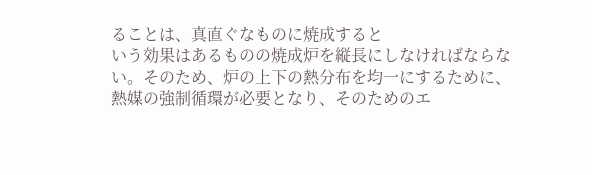ることは、真直ぐなものに焼成すると
いう効果はあるものの焼成炉を縦長にしなければならな
い。そのため、炉の上下の熱分布を均一にするために、
熱媒の強制循環が必要となり、そのためのエ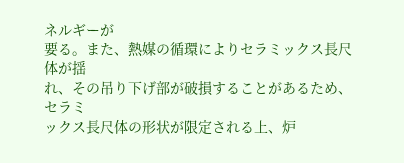ネルギーが
要る。また、熱媒の循環によりセラミックス長尺体が揺
れ、その吊り下げ部が破損することがあるため、セラミ
ックス長尺体の形状が限定される上、炉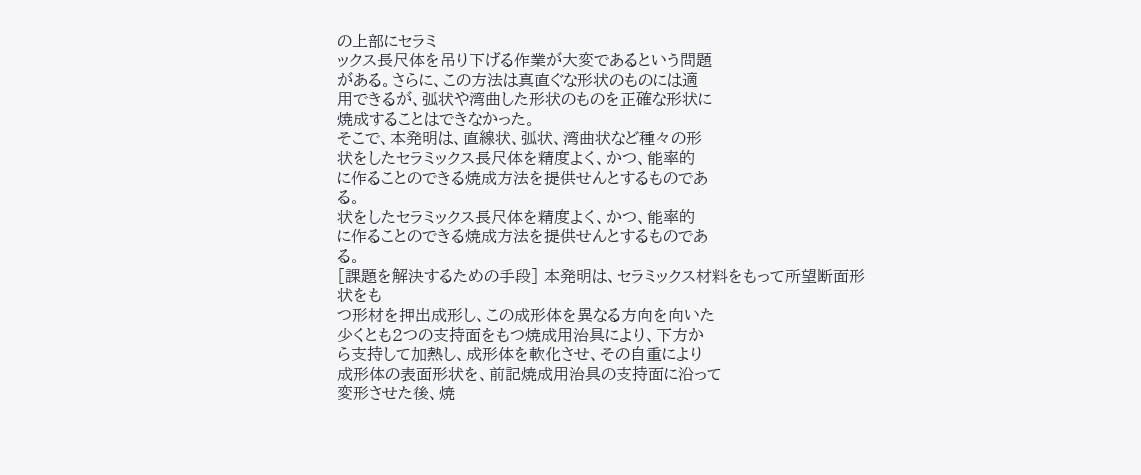の上部にセラミ
ックス長尺体を吊り下げる作業が大変であるという問題
がある。さらに、この方法は真直ぐな形状のものには適
用できるが、弧状や湾曲した形状のものを正確な形状に
焼成することはできなかった。
そこで、本発明は、直線状、弧状、湾曲状など種々の形
状をしたセラミックス長尺体を精度よく、かつ、能率的
に作ることのできる焼成方法を提供せんとするものであ
る。
状をしたセラミックス長尺体を精度よく、かつ、能率的
に作ることのできる焼成方法を提供せんとするものであ
る。
[課題を解決するための手段] 本発明は、セラミックス材料をもって所望断面形状をも
つ形材を押出成形し、この成形体を異なる方向を向いた
少くとも2つの支持面をもつ焼成用治具により、下方か
ら支持して加熱し、成形体を軟化させ、その自重により
成形体の表面形状を、前記焼成用治具の支持面に沿って
変形させた後、焼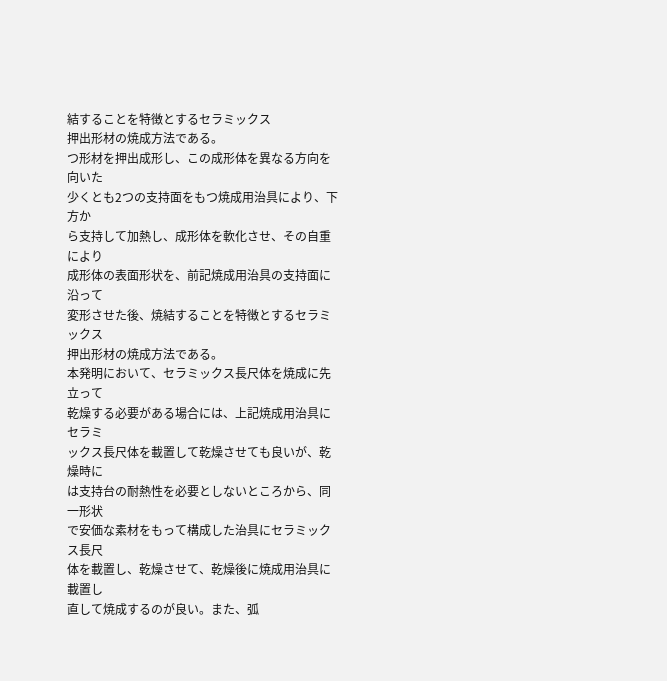結することを特徴とするセラミックス
押出形材の焼成方法である。
つ形材を押出成形し、この成形体を異なる方向を向いた
少くとも2つの支持面をもつ焼成用治具により、下方か
ら支持して加熱し、成形体を軟化させ、その自重により
成形体の表面形状を、前記焼成用治具の支持面に沿って
変形させた後、焼結することを特徴とするセラミックス
押出形材の焼成方法である。
本発明において、セラミックス長尺体を焼成に先立って
乾燥する必要がある場合には、上記焼成用治具にセラミ
ックス長尺体を載置して乾燥させても良いが、乾燥時に
は支持台の耐熱性を必要としないところから、同一形状
で安価な素材をもって構成した治具にセラミックス長尺
体を載置し、乾燥させて、乾燥後に焼成用治具に載置し
直して焼成するのが良い。また、弧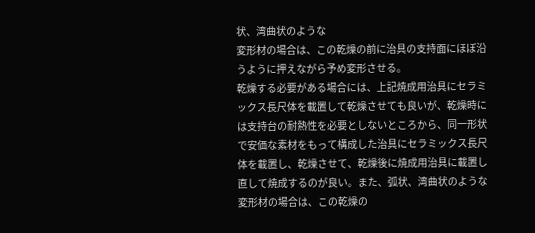状、湾曲状のような
変形材の場合は、この乾燥の前に治具の支持面にほぼ沿
うように押えながら予め変形させる。
乾燥する必要がある場合には、上記焼成用治具にセラミ
ックス長尺体を載置して乾燥させても良いが、乾燥時に
は支持台の耐熱性を必要としないところから、同一形状
で安価な素材をもって構成した治具にセラミックス長尺
体を載置し、乾燥させて、乾燥後に焼成用治具に載置し
直して焼成するのが良い。また、弧状、湾曲状のような
変形材の場合は、この乾燥の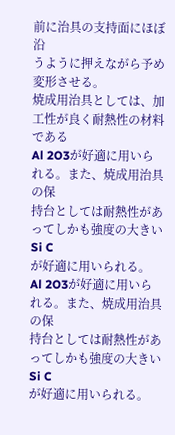前に治具の支持面にほぼ沿
うように押えながら予め変形させる。
焼成用治具としては、加工性が良く耐熱性の材料である
Al 2O3が好適に用いられる。また、焼成用治具の保
持台としては耐熱性があってしかも強度の大きいSi C
が好適に用いられる。
Al 2O3が好適に用いられる。また、焼成用治具の保
持台としては耐熱性があってしかも強度の大きいSi C
が好適に用いられる。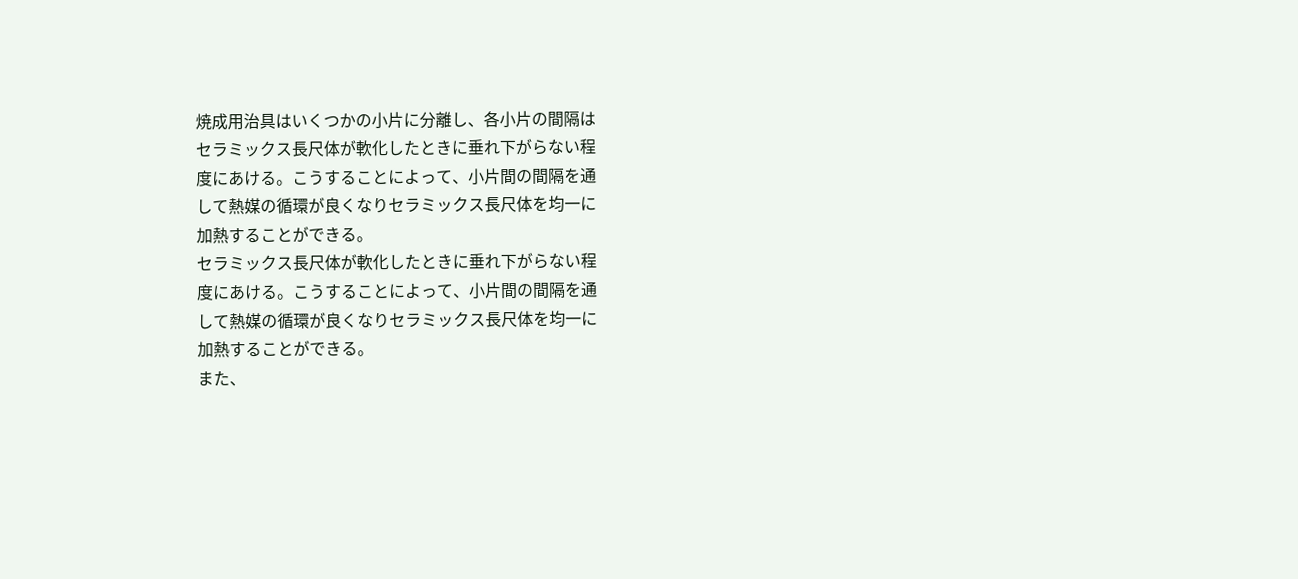焼成用治具はいくつかの小片に分離し、各小片の間隔は
セラミックス長尺体が軟化したときに垂れ下がらない程
度にあける。こうすることによって、小片間の間隔を通
して熱媒の循環が良くなりセラミックス長尺体を均一に
加熱することができる。
セラミックス長尺体が軟化したときに垂れ下がらない程
度にあける。こうすることによって、小片間の間隔を通
して熱媒の循環が良くなりセラミックス長尺体を均一に
加熱することができる。
また、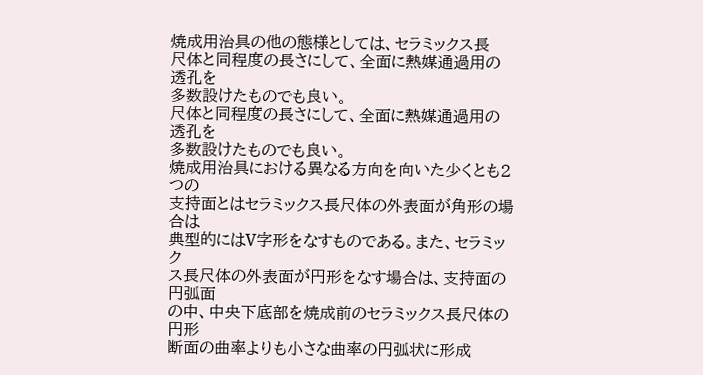焼成用治具の他の態様としては、セラミックス長
尺体と同程度の長さにして、全面に熱媒通過用の透孔を
多数設けたものでも良い。
尺体と同程度の長さにして、全面に熱媒通過用の透孔を
多数設けたものでも良い。
焼成用治具における異なる方向を向いた少くとも2つの
支持面とはセラミックス長尺体の外表面が角形の場合は
典型的にはV字形をなすものである。また、セラミック
ス長尺体の外表面が円形をなす場合は、支持面の円弧面
の中、中央下底部を焼成前のセラミックス長尺体の円形
断面の曲率よりも小さな曲率の円弧状に形成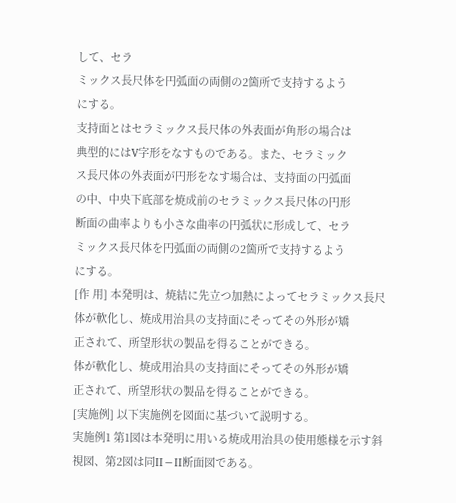して、セラ
ミックス長尺体を円弧面の両側の2箇所で支持するよう
にする。
支持面とはセラミックス長尺体の外表面が角形の場合は
典型的にはV字形をなすものである。また、セラミック
ス長尺体の外表面が円形をなす場合は、支持面の円弧面
の中、中央下底部を焼成前のセラミックス長尺体の円形
断面の曲率よりも小さな曲率の円弧状に形成して、セラ
ミックス長尺体を円弧面の両側の2箇所で支持するよう
にする。
[作 用] 本発明は、焼結に先立つ加熱によってセラミックス長尺
体が軟化し、焼成用治具の支持面にそってその外形が矯
正されて、所望形状の製品を得ることができる。
体が軟化し、焼成用治具の支持面にそってその外形が矯
正されて、所望形状の製品を得ることができる。
[実施例] 以下実施例を図面に基づいて説明する。
実施例1 第1図は本発明に用いる焼成用治具の使用態様を示す斜
視図、第2図は同II−II断面図である。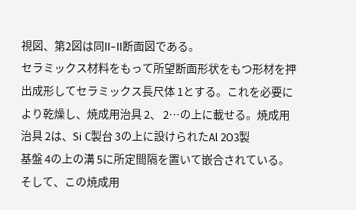視図、第2図は同II−II断面図である。
セラミックス材料をもって所望断面形状をもつ形材を押
出成形してセラミックス長尺体 1とする。これを必要に
より乾燥し、焼成用治具 2、 2…の上に載せる。焼成用
治具 2は、Si C製台 3の上に設けられたAl 2O3製
基盤 4の上の溝 5に所定間隔を置いて嵌合されている。
そして、この焼成用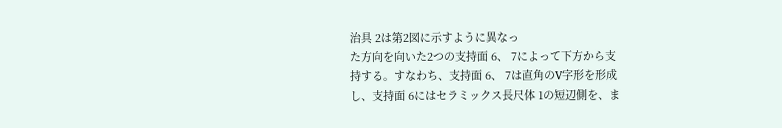治具 2は第2図に示すように異なっ
た方向を向いた2つの支持面 6、 7によって下方から支
持する。すなわち、支持面 6、 7は直角のV字形を形成
し、支持面 6にはセラミックス長尺体 1の短辺側を、ま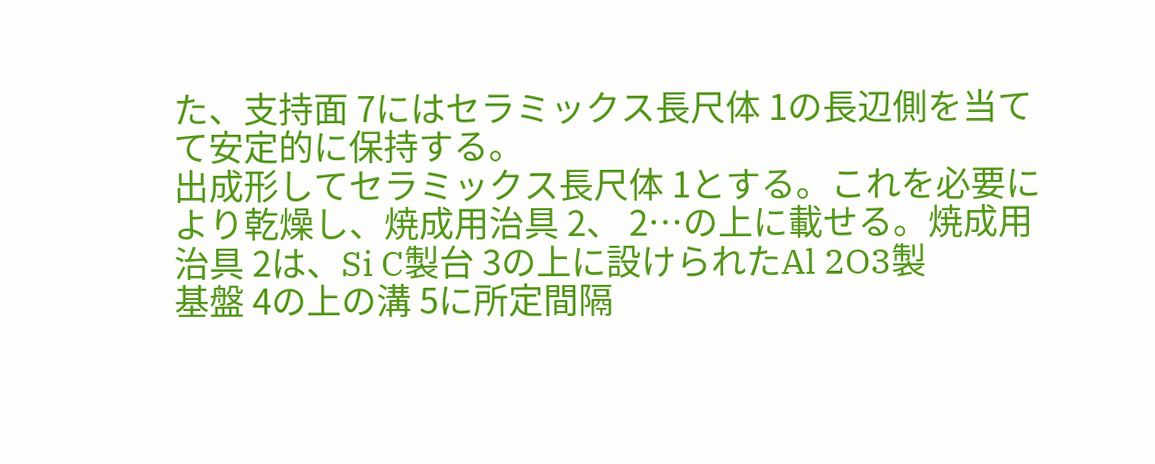た、支持面 7にはセラミックス長尺体 1の長辺側を当て
て安定的に保持する。
出成形してセラミックス長尺体 1とする。これを必要に
より乾燥し、焼成用治具 2、 2…の上に載せる。焼成用
治具 2は、Si C製台 3の上に設けられたAl 2O3製
基盤 4の上の溝 5に所定間隔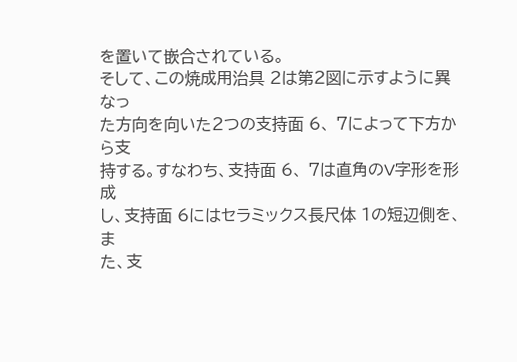を置いて嵌合されている。
そして、この焼成用治具 2は第2図に示すように異なっ
た方向を向いた2つの支持面 6、 7によって下方から支
持する。すなわち、支持面 6、 7は直角のV字形を形成
し、支持面 6にはセラミックス長尺体 1の短辺側を、ま
た、支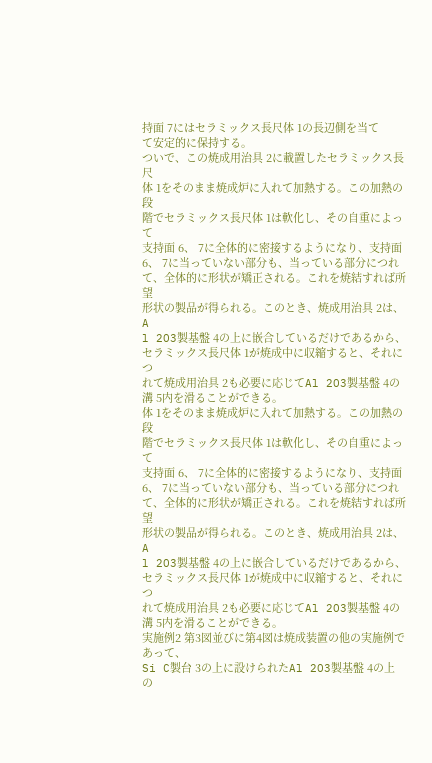持面 7にはセラミックス長尺体 1の長辺側を当て
て安定的に保持する。
ついで、この焼成用治具 2に載置したセラミックス長尺
体 1をそのまま焼成炉に入れて加熱する。この加熱の段
階でセラミックス長尺体 1は軟化し、その自重によって
支持面 6、 7に全体的に密接するようになり、支持面
6、 7に当っていない部分も、当っている部分につれ
て、全体的に形状が矯正される。これを焼結すれば所望
形状の製品が得られる。このとき、焼成用治具 2は、A
l 2O3製基盤 4の上に嵌合しているだけであるから、
セラミックス長尺体 1が焼成中に収縮すると、それにつ
れて焼成用治具 2も必要に応じてAl 2O3製基盤 4の
溝 5内を滑ることができる。
体 1をそのまま焼成炉に入れて加熱する。この加熱の段
階でセラミックス長尺体 1は軟化し、その自重によって
支持面 6、 7に全体的に密接するようになり、支持面
6、 7に当っていない部分も、当っている部分につれ
て、全体的に形状が矯正される。これを焼結すれば所望
形状の製品が得られる。このとき、焼成用治具 2は、A
l 2O3製基盤 4の上に嵌合しているだけであるから、
セラミックス長尺体 1が焼成中に収縮すると、それにつ
れて焼成用治具 2も必要に応じてAl 2O3製基盤 4の
溝 5内を滑ることができる。
実施例2 第3図並びに第4図は焼成装置の他の実施例であって、
Si C製台 3の上に設けられたAl 2O3製基盤 4の上
の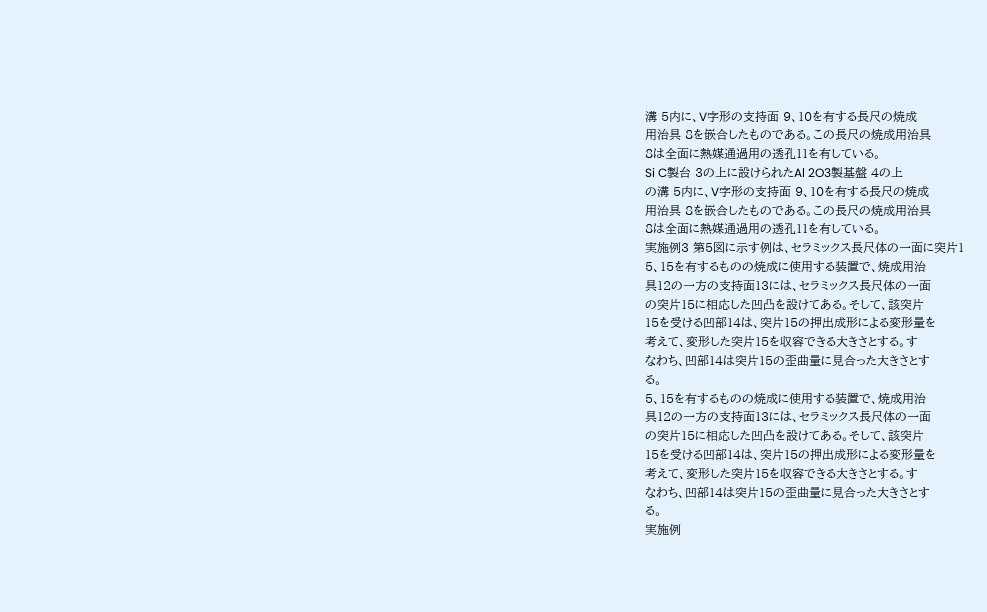溝 5内に、V字形の支持面 9、10を有する長尺の焼成
用治具 8を嵌合したものである。この長尺の焼成用治具
8は全面に熱媒通過用の透孔11を有している。
Si C製台 3の上に設けられたAl 2O3製基盤 4の上
の溝 5内に、V字形の支持面 9、10を有する長尺の焼成
用治具 8を嵌合したものである。この長尺の焼成用治具
8は全面に熱媒通過用の透孔11を有している。
実施例3 第5図に示す例は、セラミックス長尺体の一面に突片1
5、15を有するものの焼成に使用する装置で、焼成用治
具12の一方の支持面13には、セラミックス長尺体の一面
の突片15に相応した凹凸を設けてある。そして、該突片
15を受ける凹部14は、突片15の押出成形による変形量を
考えて、変形した突片15を収容できる大きさとする。す
なわち、凹部14は突片15の歪曲量に見合った大きさとす
る。
5、15を有するものの焼成に使用する装置で、焼成用治
具12の一方の支持面13には、セラミックス長尺体の一面
の突片15に相応した凹凸を設けてある。そして、該突片
15を受ける凹部14は、突片15の押出成形による変形量を
考えて、変形した突片15を収容できる大きさとする。す
なわち、凹部14は突片15の歪曲量に見合った大きさとす
る。
実施例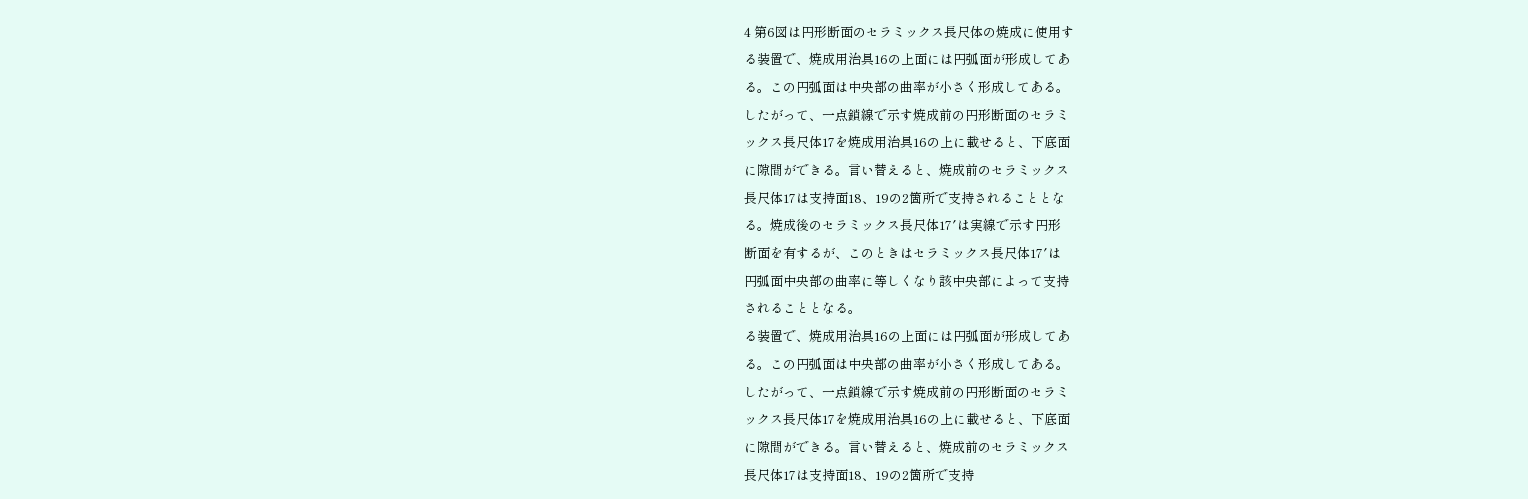4 第6図は円形断面のセラミックス長尺体の焼成に使用す
る装置で、焼成用治具16の上面には円弧面が形成してあ
る。この円弧面は中央部の曲率が小さく形成してある。
したがって、一点鎖線で示す焼成前の円形断面のセラミ
ックス長尺体17を焼成用治具16の上に載せると、下底面
に隙間ができる。言い替えると、焼成前のセラミックス
長尺体17は支持面18、19の2箇所で支持されることとな
る。焼成後のセラミックス長尺体17′は実線で示す円形
断面を有するが、このときはセラミックス長尺体17′は
円弧面中央部の曲率に等しくなり該中央部によって支持
されることとなる。
る装置で、焼成用治具16の上面には円弧面が形成してあ
る。この円弧面は中央部の曲率が小さく形成してある。
したがって、一点鎖線で示す焼成前の円形断面のセラミ
ックス長尺体17を焼成用治具16の上に載せると、下底面
に隙間ができる。言い替えると、焼成前のセラミックス
長尺体17は支持面18、19の2箇所で支持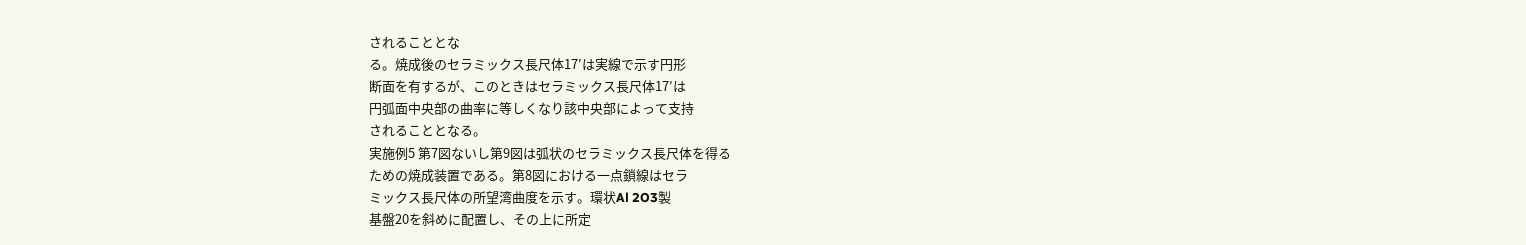されることとな
る。焼成後のセラミックス長尺体17′は実線で示す円形
断面を有するが、このときはセラミックス長尺体17′は
円弧面中央部の曲率に等しくなり該中央部によって支持
されることとなる。
実施例5 第7図ないし第9図は弧状のセラミックス長尺体を得る
ための焼成装置である。第8図における一点鎖線はセラ
ミックス長尺体の所望湾曲度を示す。環状Al 2O3製
基盤20を斜めに配置し、その上に所定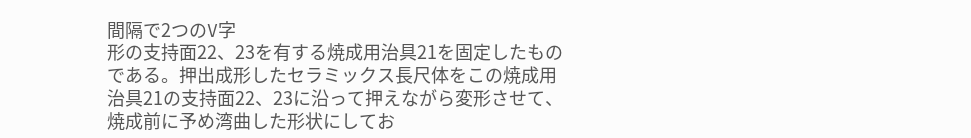間隔で2つのV字
形の支持面22、23を有する焼成用治具21を固定したもの
である。押出成形したセラミックス長尺体をこの焼成用
治具21の支持面22、23に沿って押えながら変形させて、
焼成前に予め湾曲した形状にしてお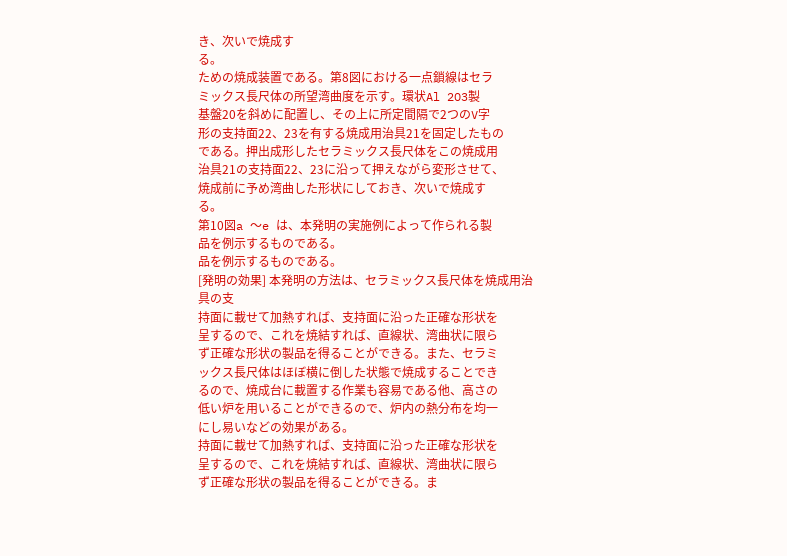き、次いで焼成す
る。
ための焼成装置である。第8図における一点鎖線はセラ
ミックス長尺体の所望湾曲度を示す。環状Al 2O3製
基盤20を斜めに配置し、その上に所定間隔で2つのV字
形の支持面22、23を有する焼成用治具21を固定したもの
である。押出成形したセラミックス長尺体をこの焼成用
治具21の支持面22、23に沿って押えながら変形させて、
焼成前に予め湾曲した形状にしておき、次いで焼成す
る。
第10図a 〜e は、本発明の実施例によって作られる製
品を例示するものである。
品を例示するものである。
[発明の効果] 本発明の方法は、セラミックス長尺体を焼成用治具の支
持面に載せて加熱すれば、支持面に沿った正確な形状を
呈するので、これを焼結すれば、直線状、湾曲状に限ら
ず正確な形状の製品を得ることができる。また、セラミ
ックス長尺体はほぼ横に倒した状態で焼成することでき
るので、焼成台に載置する作業も容易である他、高さの
低い炉を用いることができるので、炉内の熱分布を均一
にし易いなどの効果がある。
持面に載せて加熱すれば、支持面に沿った正確な形状を
呈するので、これを焼結すれば、直線状、湾曲状に限ら
ず正確な形状の製品を得ることができる。ま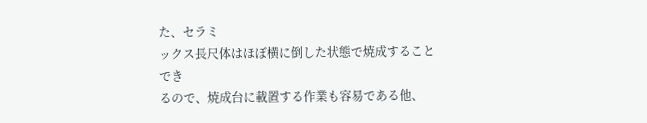た、セラミ
ックス長尺体はほぼ横に倒した状態で焼成することでき
るので、焼成台に載置する作業も容易である他、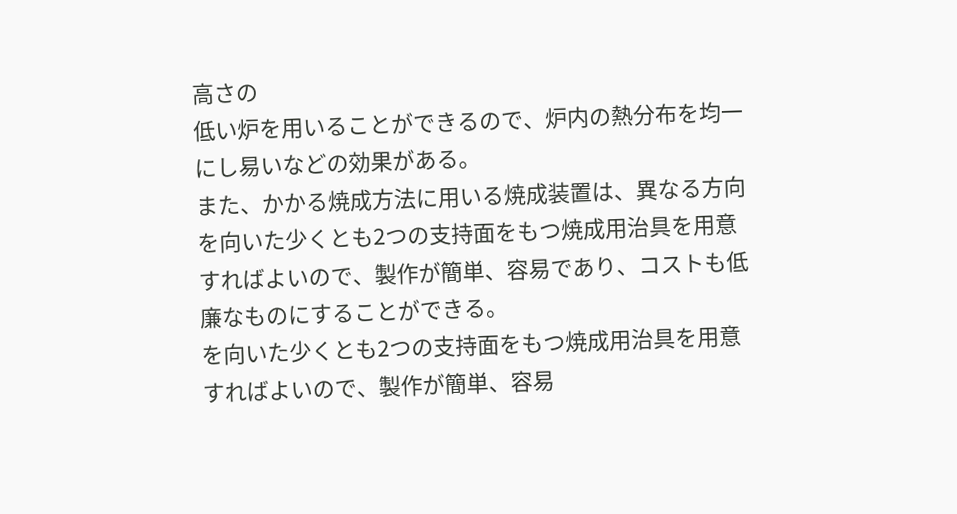高さの
低い炉を用いることができるので、炉内の熱分布を均一
にし易いなどの効果がある。
また、かかる焼成方法に用いる焼成装置は、異なる方向
を向いた少くとも2つの支持面をもつ焼成用治具を用意
すればよいので、製作が簡単、容易であり、コストも低
廉なものにすることができる。
を向いた少くとも2つの支持面をもつ焼成用治具を用意
すればよいので、製作が簡単、容易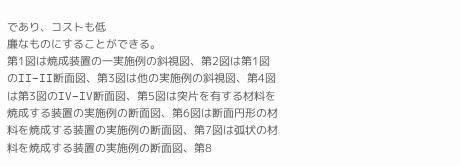であり、コストも低
廉なものにすることができる。
第1図は焼成装置の一実施例の斜視図、第2図は第1図
のII−II断面図、第3図は他の実施例の斜視図、第4図
は第3図のIV−IV断面図、第5図は突片を有する材料を
焼成する装置の実施例の断面図、第6図は断面円形の材
料を焼成する装置の実施例の断面図、第7図は弧状の材
料を焼成する装置の実施例の断面図、第8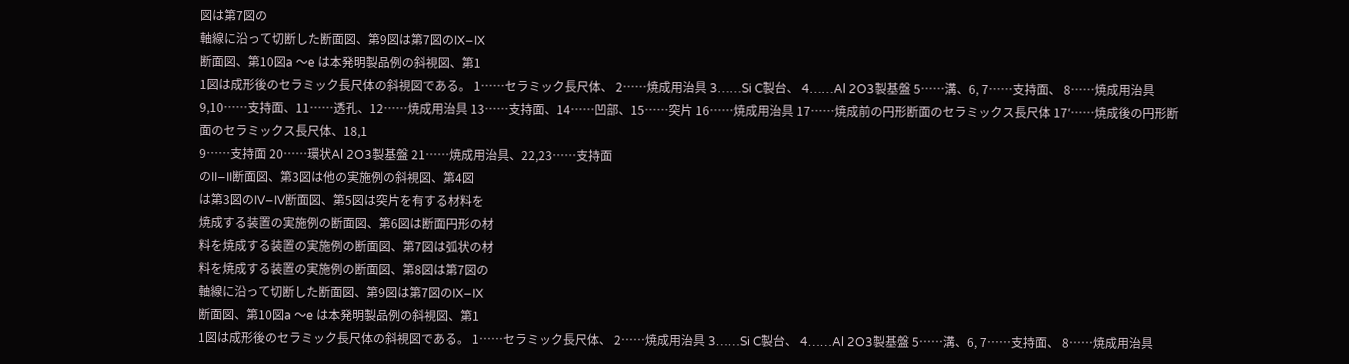図は第7図の
軸線に沿って切断した断面図、第9図は第7図のIX−IX
断面図、第10図a 〜e は本発明製品例の斜視図、第1
1図は成形後のセラミック長尺体の斜視図である。 1……セラミック長尺体、 2……焼成用治具 3……Si C製台、 4……Al 2O3製基盤 5……溝、6, 7……支持面、 8……焼成用治具 9,10……支持面、11……透孔、12……焼成用治具 13……支持面、14……凹部、15……突片 16……焼成用治具 17……焼成前の円形断面のセラミックス長尺体 17′……焼成後の円形断面のセラミックス長尺体、18,1
9……支持面 20……環状Al 2O3製基盤 21……焼成用治具、22,23……支持面
のII−II断面図、第3図は他の実施例の斜視図、第4図
は第3図のIV−IV断面図、第5図は突片を有する材料を
焼成する装置の実施例の断面図、第6図は断面円形の材
料を焼成する装置の実施例の断面図、第7図は弧状の材
料を焼成する装置の実施例の断面図、第8図は第7図の
軸線に沿って切断した断面図、第9図は第7図のIX−IX
断面図、第10図a 〜e は本発明製品例の斜視図、第1
1図は成形後のセラミック長尺体の斜視図である。 1……セラミック長尺体、 2……焼成用治具 3……Si C製台、 4……Al 2O3製基盤 5……溝、6, 7……支持面、 8……焼成用治具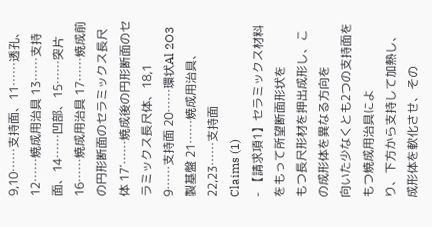9,10……支持面、11……透孔、12……焼成用治具 13……支持面、14……凹部、15……突片 16……焼成用治具 17……焼成前の円形断面のセラミックス長尺体 17′……焼成後の円形断面のセラミックス長尺体、18,1
9……支持面 20……環状Al 2O3製基盤 21……焼成用治具、22,23……支持面
Claims (1)
- 【請求項1】セラミックス材料をもって所望断面形状を
もつ長尺形材を押出成形し、この成形体を異なる方向を
向いた少なくとも2つの支持面をもつ焼成用治具によ
り、下方から支持して加熱し、成形体を軟化させ、その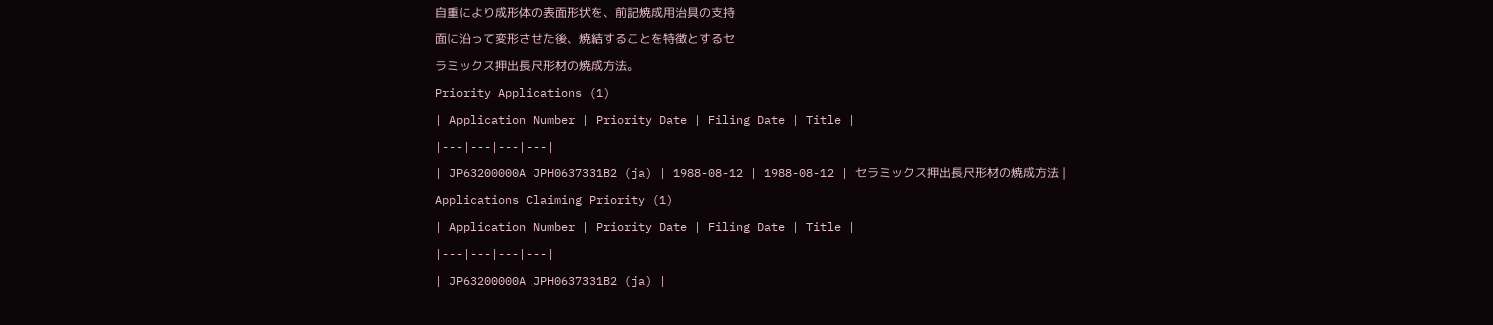自重により成形体の表面形状を、前記焼成用治具の支持
面に沿って変形させた後、焼結することを特徴とするセ
ラミックス押出長尺形材の焼成方法。
Priority Applications (1)
| Application Number | Priority Date | Filing Date | Title |
|---|---|---|---|
| JP63200000A JPH0637331B2 (ja) | 1988-08-12 | 1988-08-12 | セラミックス押出長尺形材の焼成方法 |
Applications Claiming Priority (1)
| Application Number | Priority Date | Filing Date | Title |
|---|---|---|---|
| JP63200000A JPH0637331B2 (ja) |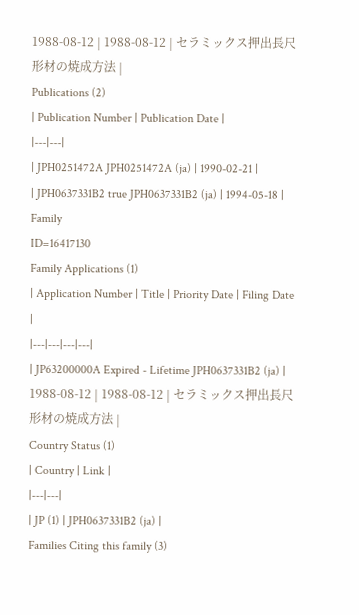1988-08-12 | 1988-08-12 | セラミックス押出長尺形材の焼成方法 |
Publications (2)
| Publication Number | Publication Date |
|---|---|
| JPH0251472A JPH0251472A (ja) | 1990-02-21 |
| JPH0637331B2 true JPH0637331B2 (ja) | 1994-05-18 |
Family
ID=16417130
Family Applications (1)
| Application Number | Title | Priority Date | Filing Date |
|---|---|---|---|
| JP63200000A Expired - Lifetime JPH0637331B2 (ja) | 1988-08-12 | 1988-08-12 | セラミックス押出長尺形材の焼成方法 |
Country Status (1)
| Country | Link |
|---|---|
| JP (1) | JPH0637331B2 (ja) |
Families Citing this family (3)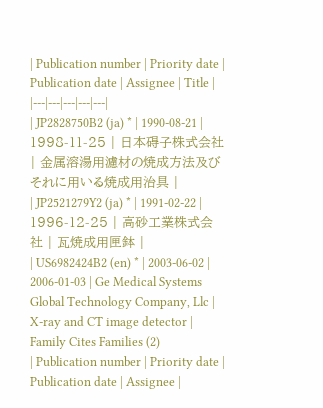| Publication number | Priority date | Publication date | Assignee | Title |
|---|---|---|---|---|
| JP2828750B2 (ja) * | 1990-08-21 | 1998-11-25 | 日本碍子株式会社 | 金属溶湯用濾材の焼成方法及びそれに用いる焼成用治具 |
| JP2521279Y2 (ja) * | 1991-02-22 | 1996-12-25 | 高砂工業株式会社 | 瓦焼成用匣鉢 |
| US6982424B2 (en) * | 2003-06-02 | 2006-01-03 | Ge Medical Systems Global Technology Company, Llc | X-ray and CT image detector |
Family Cites Families (2)
| Publication number | Priority date | Publication date | Assignee |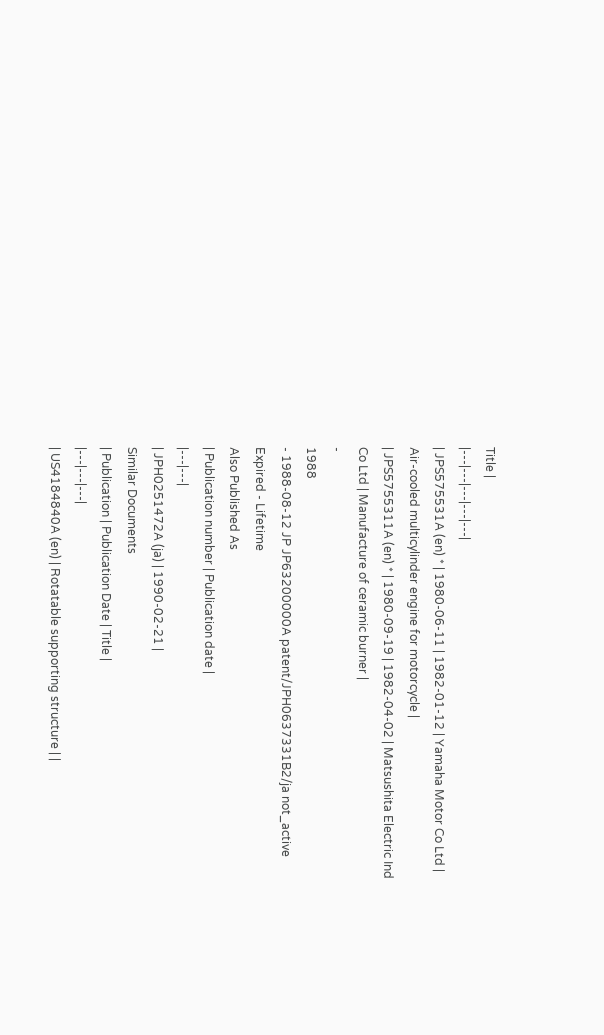Title |
|---|---|---|---|---|
| JPS575531A (en) * | 1980-06-11 | 1982-01-12 | Yamaha Motor Co Ltd | Air-cooled multicylinder engine for motorcycle |
| JPS5755311A (en) * | 1980-09-19 | 1982-04-02 | Matsushita Electric Ind Co Ltd | Manufacture of ceramic burner |
-
1988
- 1988-08-12 JP JP63200000A patent/JPH0637331B2/ja not_active Expired - Lifetime
Also Published As
| Publication number | Publication date |
|---|---|
| JPH0251472A (ja) | 1990-02-21 |
Similar Documents
| Publication | Publication Date | Title |
|---|---|---|
| US4184840A (en) | Rotatable supporting structure | |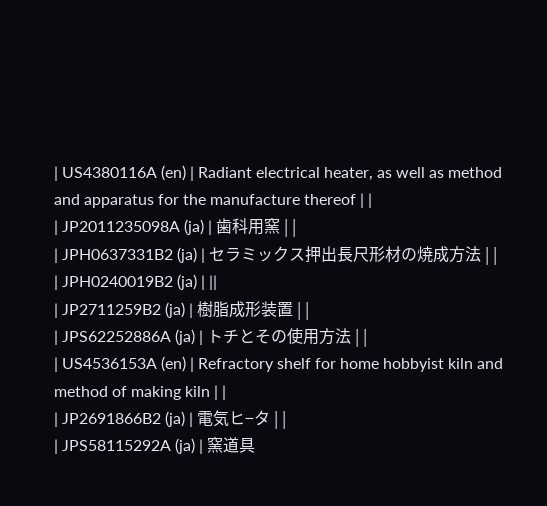| US4380116A (en) | Radiant electrical heater, as well as method and apparatus for the manufacture thereof | |
| JP2011235098A (ja) | 歯科用窯 | |
| JPH0637331B2 (ja) | セラミックス押出長尺形材の焼成方法 | |
| JPH0240019B2 (ja) | ||
| JP2711259B2 (ja) | 樹脂成形装置 | |
| JPS62252886A (ja) | トチとその使用方法 | |
| US4536153A (en) | Refractory shelf for home hobbyist kiln and method of making kiln | |
| JP2691866B2 (ja) | 電気ヒ−タ | |
| JPS58115292A (ja) | 窯道具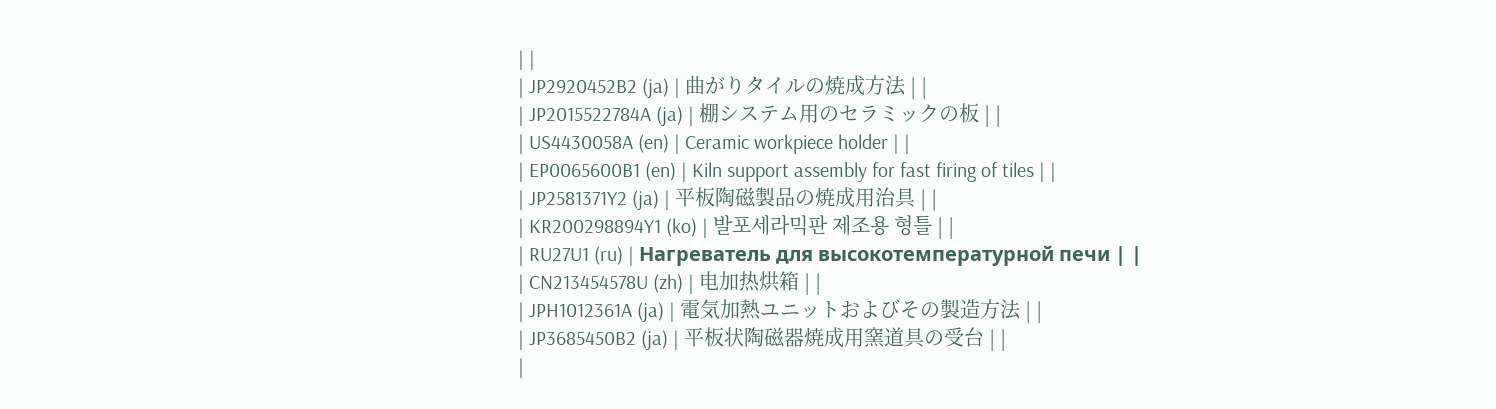| |
| JP2920452B2 (ja) | 曲がりタイルの焼成方法 | |
| JP2015522784A (ja) | 棚システム用のセラミックの板 | |
| US4430058A (en) | Ceramic workpiece holder | |
| EP0065600B1 (en) | Kiln support assembly for fast firing of tiles | |
| JP2581371Y2 (ja) | 平板陶磁製品の焼成用治具 | |
| KR200298894Y1 (ko) | 발포세라믹판 제조용 형틀 | |
| RU27U1 (ru) | Нагреватель для высокотемпературной печи | |
| CN213454578U (zh) | 电加热烘箱 | |
| JPH1012361A (ja) | 電気加熱ユニットおよびその製造方法 | |
| JP3685450B2 (ja) | 平板状陶磁器焼成用窯道具の受台 | |
|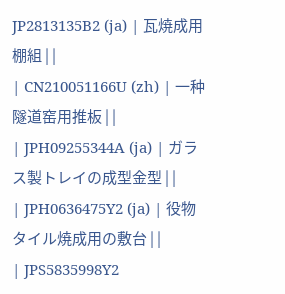JP2813135B2 (ja) | 瓦焼成用棚組 | |
| CN210051166U (zh) | 一种隧道窑用推板 | |
| JPH09255344A (ja) | ガラス製トレイの成型金型 | |
| JPH0636475Y2 (ja) | 役物タイル焼成用の敷台 | |
| JPS5835998Y2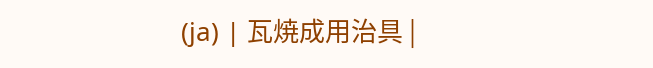(ja) | 瓦焼成用治具 |